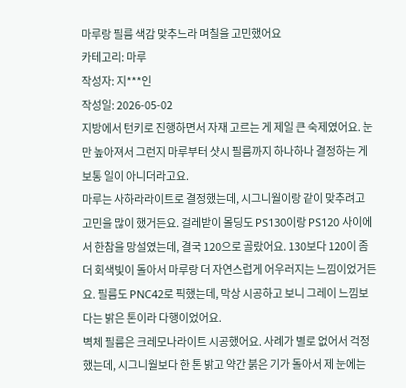마루랑 필름 색감 맞추느라 며칠을 고민했어요
카테고리: 마루
작성자: 지***인
작성일: 2026-05-02
지방에서 턴키로 진행하면서 자재 고르는 게 제일 큰 숙제였어요. 눈만 높아져서 그런지 마루부터 샷시 필름까지 하나하나 결정하는 게 보통 일이 아니더라고요.
마루는 사하라라이트로 결정했는데, 시그니월이랑 같이 맞추려고 고민을 많이 했거든요. 걸레받이 몰딩도 PS130이랑 PS120 사이에서 한참을 망설였는데, 결국 120으로 골랐어요. 130보다 120이 좀 더 회색빛이 돌아서 마루랑 더 자연스럽게 어우러지는 느낌이었거든요. 필름도 PNC42로 픽했는데, 막상 시공하고 보니 그레이 느낌보다는 밝은 톤이라 다행이었어요.
벽체 필름은 크레모나라이트 시공했어요. 사례가 별로 없어서 걱정했는데, 시그니월보다 한 톤 밝고 약간 붉은 기가 돌아서 제 눈에는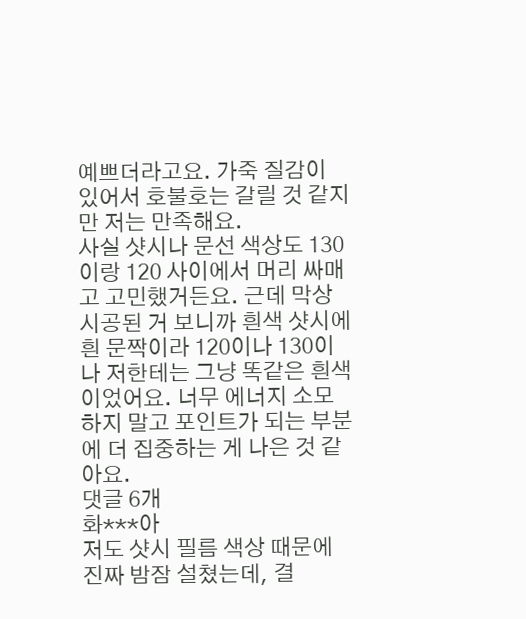예쁘더라고요. 가죽 질감이 있어서 호불호는 갈릴 것 같지만 저는 만족해요.
사실 샷시나 문선 색상도 130이랑 120 사이에서 머리 싸매고 고민했거든요. 근데 막상 시공된 거 보니까 흰색 샷시에 흰 문짝이라 120이나 130이나 저한테는 그냥 똑같은 흰색이었어요. 너무 에너지 소모하지 말고 포인트가 되는 부분에 더 집중하는 게 나은 것 같아요.
댓글 6개
화***아
저도 샷시 필름 색상 때문에 진짜 밤잠 설쳤는데, 결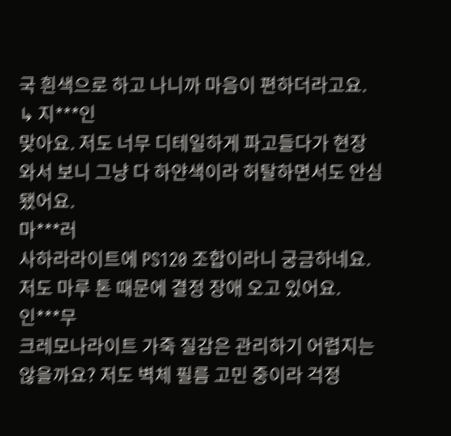국 흰색으로 하고 나니까 마음이 편하더라고요.
↳ 지***인
맞아요. 저도 너무 디테일하게 파고들다가 현장 와서 보니 그냥 다 하얀색이라 허탈하면서도 안심됐어요.
마***러
사하라라이트에 PS120 조합이라니 궁금하네요. 저도 마루 톤 때문에 결정 장애 오고 있어요.
인***무
크레모나라이트 가죽 질감은 관리하기 어렵지는 않을까요? 저도 벽체 필름 고민 중이라 걱정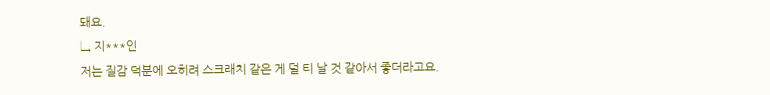돼요.
↳ 지***인
저는 질감 덕분에 오히려 스크래치 같은 게 덜 티 날 것 같아서 좋더라고요.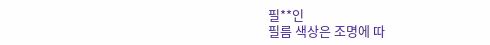필**인
필름 색상은 조명에 따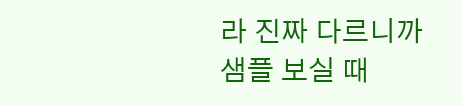라 진짜 다르니까 샘플 보실 때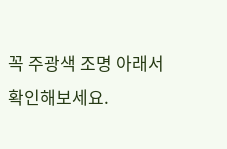꼭 주광색 조명 아래서 확인해보세요.